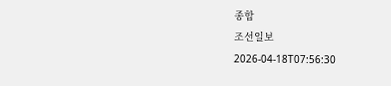종합
조선일보
2026-04-18T07:56:30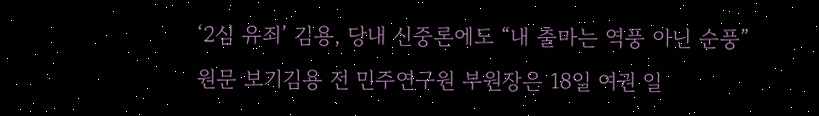‘2심 유죄’ 김용, 당내 신중론에도 “내 출마는 역풍 아닌 순풍”
원문 보기김용 전 민주연구원 부원장은 18일 여권 일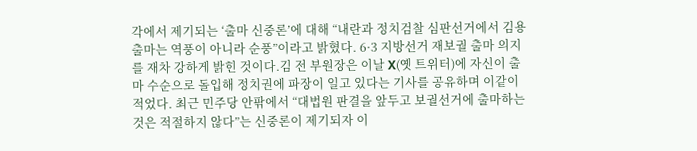각에서 제기되는 ‘출마 신중론’에 대해 “내란과 정치검찰 심판선거에서 김용 출마는 역풍이 아니라 순풍”이라고 밝혔다. 6·3 지방선거 재보궐 출마 의지를 재차 강하게 밝힌 것이다.김 전 부원장은 이날 X(옛 트위터)에 자신이 출마 수순으로 돌입해 정치권에 파장이 일고 있다는 기사를 공유하며 이같이 적었다. 최근 민주당 안팎에서 “대법원 판결을 앞두고 보궐선거에 출마하는 것은 적절하지 않다”는 신중론이 제기되자 이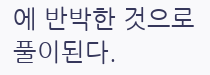에 반박한 것으로 풀이된다.